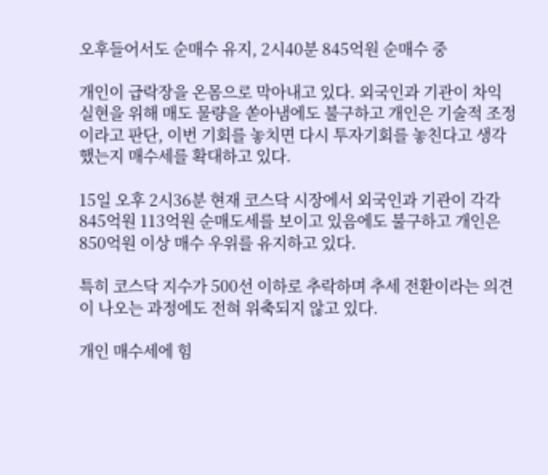오후들어서도 순매수 유지, 2시40분 845억원 순매수 중

개인이 급락장을 온몸으로 막아내고 있다. 외국인과 기관이 차익 실현을 위해 매도 물량을 쏟아냄에도 불구하고 개인은 기술적 조정이라고 판단, 이번 기회를 놓치면 다시 투자기회를 놓친다고 생각했는지 매수세를 확대하고 있다.

15일 오후 2시36분 현재 코스닥 시장에서 외국인과 기관이 각각 845억원 113억원 순매도세를 보이고 있음에도 불구하고 개인은 850억원 이상 매수 우위를 유지하고 있다.

특히 코스닥 지수가 500선 이하로 추락하며 추세 전환이라는 의견이 나오는 과정에도 전혀 위축되지 않고 있다.

개인 매수세에 힘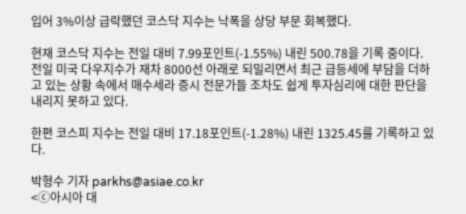입어 3%이상 급락했던 코스닥 지수는 낙폭을 상당 부문 회복했다.

현재 코스닥 지수는 전일 대비 7.99포인트(-1.55%) 내린 500.78을 기록 중이다.
전일 미국 다우지수가 재차 8000선 아래로 되밀리면서 최근 급등세에 부담을 더하고 있는 상황 속에서 매수세라 증시 전문가들 조차도 쉽게 투자심리에 대한 판단을 내리지 못하고 있다.

한편 코스피 지수는 전일 대비 17.18포인트(-1.28%) 내린 1325.45를 기록하고 있다.

박형수 기자 parkhs@asiae.co.kr
<ⓒ아시아 대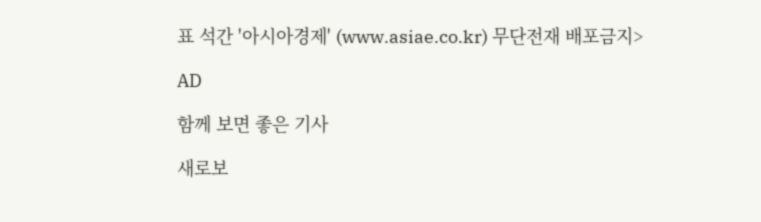표 석간 '아시아경제' (www.asiae.co.kr) 무단전재 배포금지>

AD

함께 보면 좋은 기사

새로보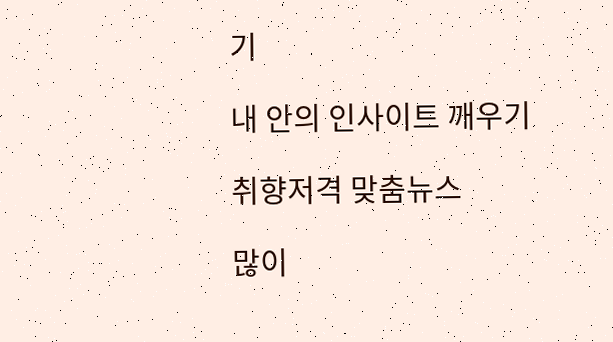기

내 안의 인사이트 깨우기

취향저격 맞춤뉴스

많이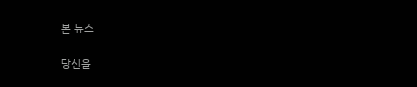본 뉴스

당신을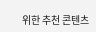위한 추천 콘텐츠